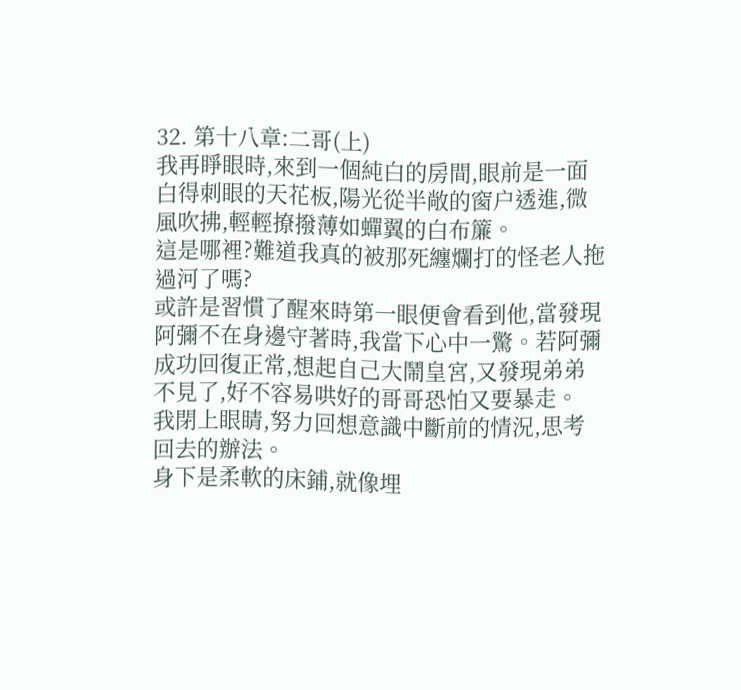32. 第十八章:二哥(上)
我再睜眼時,來到一個純白的房間,眼前是一面白得刺眼的天花板,陽光從半敞的窗户透進,微風吹拂,輕輕撩撥薄如蟬翼的白布簾。
這是哪裡?難道我真的被那死纏爛打的怪老人拖過河了嗎?
或許是習慣了醒來時第一眼便會看到他,當發現阿彌不在身邊守著時,我當下心中一驚。若阿彌成功回復正常,想起自己大鬧皇宮,又發現弟弟不見了,好不容易哄好的哥哥恐怕又要暴走。
我閉上眼睛,努力回想意識中斷前的情況,思考回去的辦法。
身下是柔軟的床鋪,就像埋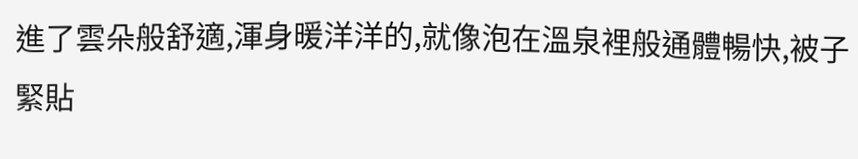進了雲朵般舒適,渾身暖洋洋的,就像泡在溫泉裡般通體暢快,被子緊貼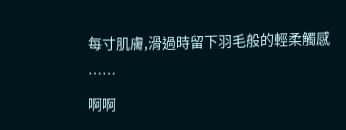每寸肌膚,滑過時留下羽毛般的輕柔觸感⋯⋯
啊啊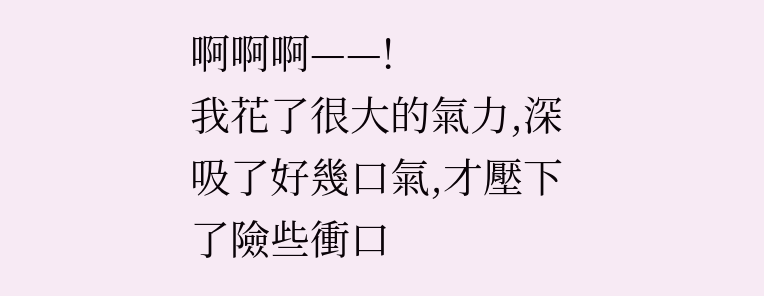啊啊啊——!
我花了很大的氣力,深吸了好幾口氣,才壓下了險些衝口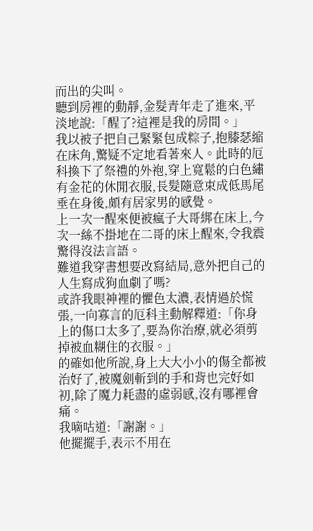而出的尖叫。
聽到房裡的動靜,金髮青年走了進來,平淡地說:「醒了?這裡是我的房間。」
我以被子把自己緊緊包成粽子,抱膝瑟縮在床角,驚疑不定地看著來人。此時的厄科換下了祭禮的外袍,穿上寬鬆的白色繡有金花的休閒衣服,長髮隨意束成低馬尾垂在身後,頗有居家男的感覺。
上一次一醒來便被瘋子大哥綁在床上,今次一絲不掛地在二哥的床上醒來,令我震驚得沒法言語。
難道我穿書想要改寫結局,意外把自己的人生寫成狗血劇了嗎?
或許我眼神裡的懼色太濃,表情過於慌張,一向寡言的厄科主動解釋道:「你身上的傷口太多了,要為你治療,就必須剪掉被血糊住的衣服。」
的確如他所說,身上大大小小的傷全都被治好了,被魔劍斬到的手和背也完好如初,除了魔力耗盡的虛弱感,沒有哪裡會痛。
我嘀咕道:「謝謝。」
他擺擺手,表示不用在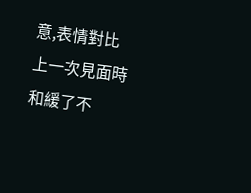意,表情對比上一次見面時和緩了不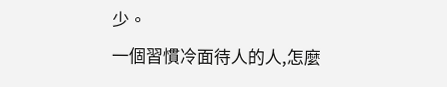少。
一個習慣冷面待人的人,怎麼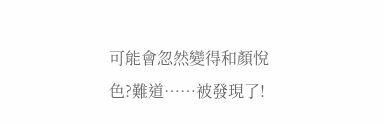可能會忽然變得和顏悅色?難道⋯⋯被發現了!